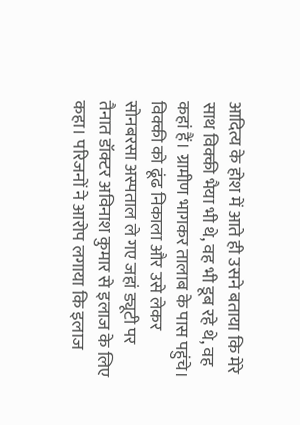आदित्य के होश में आते ही उसने बताया कि मेरे साथ विक्की भैया भी थे, वह भी डूब रहे थे, वह कहां हैं। ग्रामीण भागकर तालाब के पास पहुंचे। विक्की को ढूंढ निकाला और उसे लेकर सोनबरसा अस्पताल ले गए जहां ड्यूटी पर तैनात डॉक्टर अविनाश कुमार से इलाज के लिए कहा। परिजनों ने आरोप लगाया कि इलाज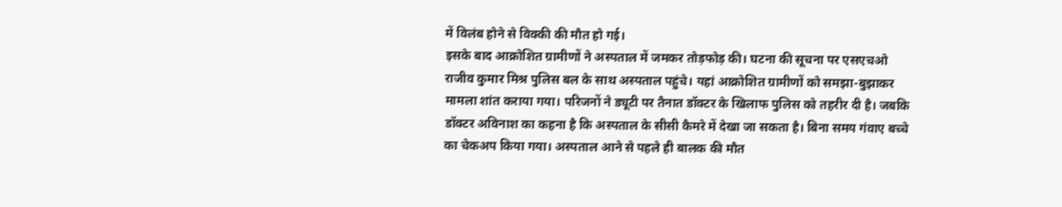में विलंब होने से विक्की की मौत हो गई।
इसके बाद आक्रोशित ग्रामीणों ने अस्पताल में जमकर तोड़फोड़ की। घटना की सूचना पर एसएचओ राजीव कुमार मिश्र पुलिस बल के साथ अस्पताल पहुंचे। यहां आक्रोशित ग्रामीणों को समझा-बुझाकर मामला शांत कराया गया। परिजनों ने ड्यूटी पर तैनात डॉक्टर के खिलाफ पुलिस को तहरीर दी है। जबकि डॉक्टर अविनाश का कहना है कि अस्पताल के सीसी कैमरे में देखा जा सकता है। बिना समय गंवाए बच्चे का चेकअप किया गया। अस्पताल आने से पहले ही बालक की मौत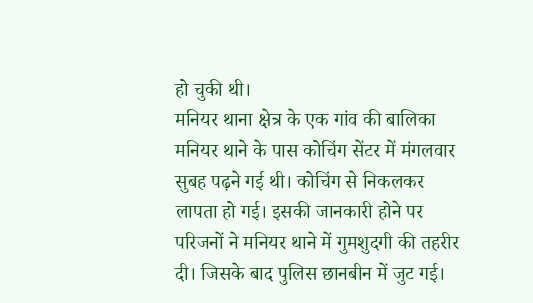हो चुकी थी।
मनियर थाना क्षेत्र के एक गांव की बालिका मनियर थाने के पास कोचिंग सेंटर में मंगलवार सुबह पढ़ने गई थी। कोचिंग से निकलकर लापता हो गई। इसकी जानकारी होने पर परिजनों ने मनियर थाने में गुमशुदगी की तहरीर दी। जिसके बाद पुलिस छानबीन में जुट गई।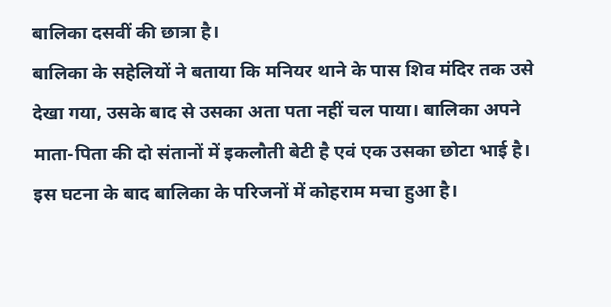बालिका दसवीं की छात्रा है।
बालिका के सहेलियों ने बताया कि मनियर थाने के पास शिव मंदिर तक उसे देखा गया, उसके बाद से उसका अता पता नहीं चल पाया। बालिका अपने माता-पिता की दो संतानों में इकलौती बेटी है एवं एक उसका छोटा भाई है। इस घटना के बाद बालिका के परिजनों में कोहराम मचा हुआ है।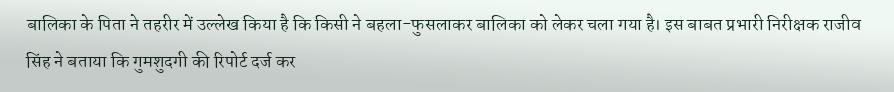बालिका के पिता ने तहरीर में उल्लेख किया है कि किसी ने बहला-फुसलाकर बालिका को लेकर चला गया है। इस बाबत प्रभारी निरीक्षक राजीव सिंह ने बताया कि गुमशुदगी की रिपोर्ट दर्ज कर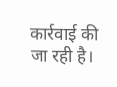कार्रवाई की जा रही है।